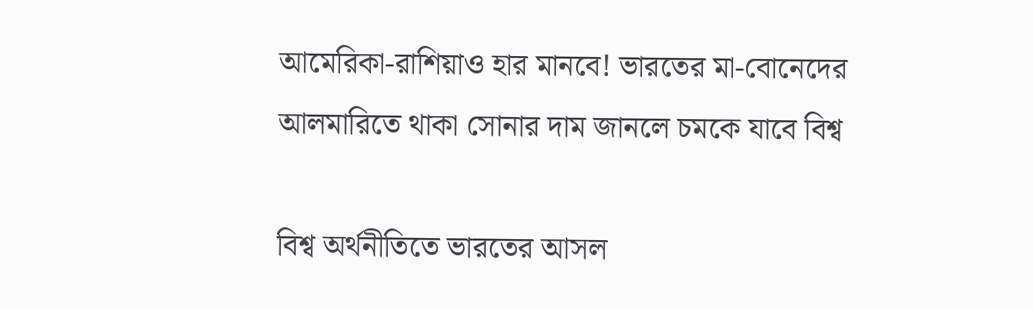আমেরিকা-রাশিয়াও হার মানবে! ভারতের মা-বোনেদের আলমারিতে থাকা সোনার দাম জানলে চমকে যাবে বিশ্ব

বিশ্ব অর্থনীতিতে ভারতের আসল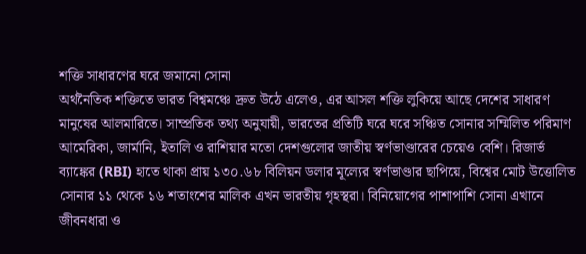শক্তি সাধারণের ঘরে জমানো সোনা
অর্থনৈতিক শক্তিতে ভারত বিশ্বমঞ্চে দ্রুত উঠে এলেও, এর আসল শক্তি লুকিয়ে আছে দেশের সাধারণ মানুষের আলমারিতে। সাম্প্রতিক তথ্য অনুযায়ী, ভারতের প্রতিটি ঘরে ঘরে সঞ্চিত সোনার সম্মিলিত পরিমাণ আমেরিকা, জার্মানি, ইতালি ও রাশিয়ার মতো দেশগুলোর জাতীয় স্বর্ণভাণ্ডারের চেয়েও বেশি। রিজার্ভ ব্যাঙ্কের (RBI) হাতে থাকা প্রায় ১৩০.৬৮ বিলিয়ন ডলার মূল্যের স্বর্ণভাণ্ডার ছাপিয়ে, বিশ্বের মোট উত্তোলিত সোনার ১১ থেকে ১৬ শতাংশের মালিক এখন ভারতীয় গৃহস্থরা। বিনিয়োগের পাশাপাশি সোনা এখানে জীবনধারা ও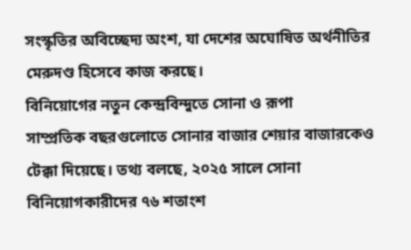সংস্কৃতির অবিচ্ছেদ্য অংশ, যা দেশের অঘোষিত অর্থনীতির মেরুদণ্ড হিসেবে কাজ করছে।
বিনিয়োগের নতুন কেন্দ্রবিন্দুতে সোনা ও রূপা
সাম্প্রতিক বছরগুলোতে সোনার বাজার শেয়ার বাজারকেও টেক্কা দিয়েছে। তথ্য বলছে, ২০২৫ সালে সোনা বিনিয়োগকারীদের ৭৬ শতাংশ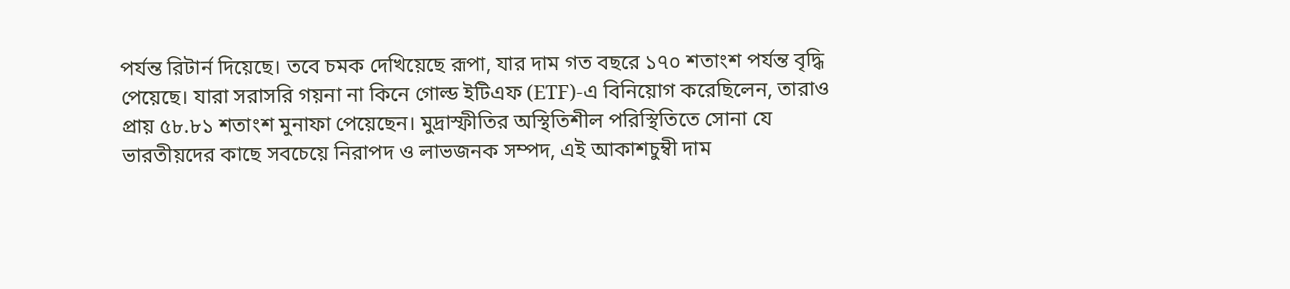পর্যন্ত রিটার্ন দিয়েছে। তবে চমক দেখিয়েছে রূপা, যার দাম গত বছরে ১৭০ শতাংশ পর্যন্ত বৃদ্ধি পেয়েছে। যারা সরাসরি গয়না না কিনে গোল্ড ইটিএফ (ETF)-এ বিনিয়োগ করেছিলেন, তারাও প্রায় ৫৮.৮১ শতাংশ মুনাফা পেয়েছেন। মুদ্রাস্ফীতির অস্থিতিশীল পরিস্থিতিতে সোনা যে ভারতীয়দের কাছে সবচেয়ে নিরাপদ ও লাভজনক সম্পদ, এই আকাশচুম্বী দাম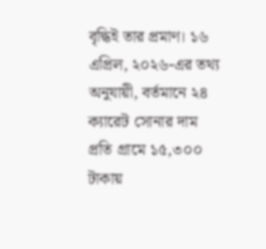বৃদ্ধিই তার প্রমাণ। ১৬ এপ্রিল, ২০২৬-এর তথ্য অনুযায়ী, বর্তমানে ২৪ ক্যারেট সোনার দাম প্রতি গ্রামে ১৫,৩০০ টাকায়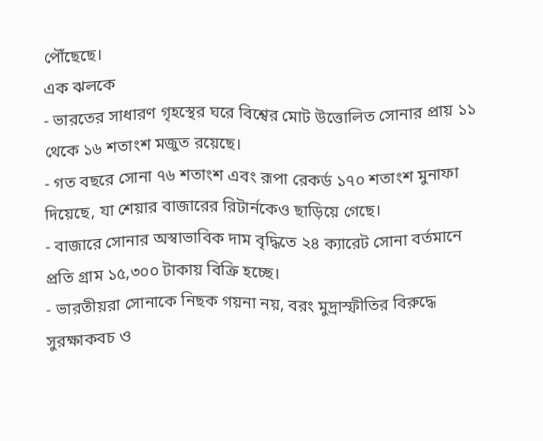পৌঁছেছে।
এক ঝলকে
- ভারতের সাধারণ গৃহস্থের ঘরে বিশ্বের মোট উত্তোলিত সোনার প্রায় ১১ থেকে ১৬ শতাংশ মজুত রয়েছে।
- গত বছরে সোনা ৭৬ শতাংশ এবং রূপা রেকর্ড ১৭০ শতাংশ মুনাফা দিয়েছে, যা শেয়ার বাজারের রিটার্নকেও ছাড়িয়ে গেছে।
- বাজারে সোনার অস্বাভাবিক দাম বৃদ্ধিতে ২৪ ক্যারেট সোনা বর্তমানে প্রতি গ্রাম ১৫,৩০০ টাকায় বিক্রি হচ্ছে।
- ভারতীয়রা সোনাকে নিছক গয়না নয়, বরং মুদ্রাস্ফীতির বিরুদ্ধে সুরক্ষাকবচ ও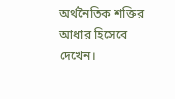অর্থনৈতিক শক্তির আধার হিসেবে দেখেন।